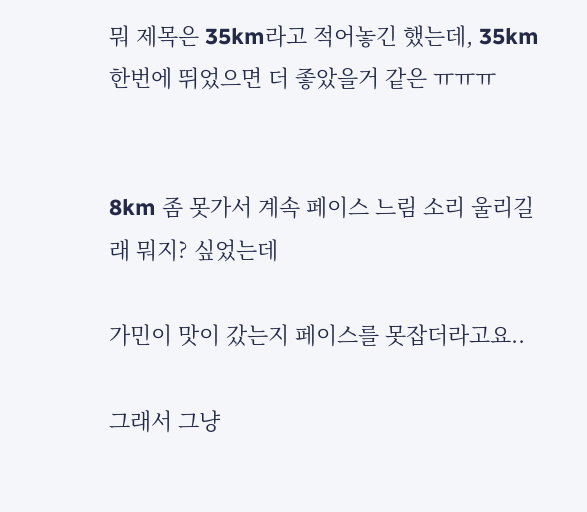뭐 제목은 35km라고 적어놓긴 했는데, 35km 한번에 뛰었으면 더 좋았을거 같은 ㅠㅠㅠ


8km 좀 못가서 계속 페이스 느림 소리 울리길래 뭐지? 싶었는데

가민이 맛이 갔는지 페이스를 못잡더라고요..

그래서 그냥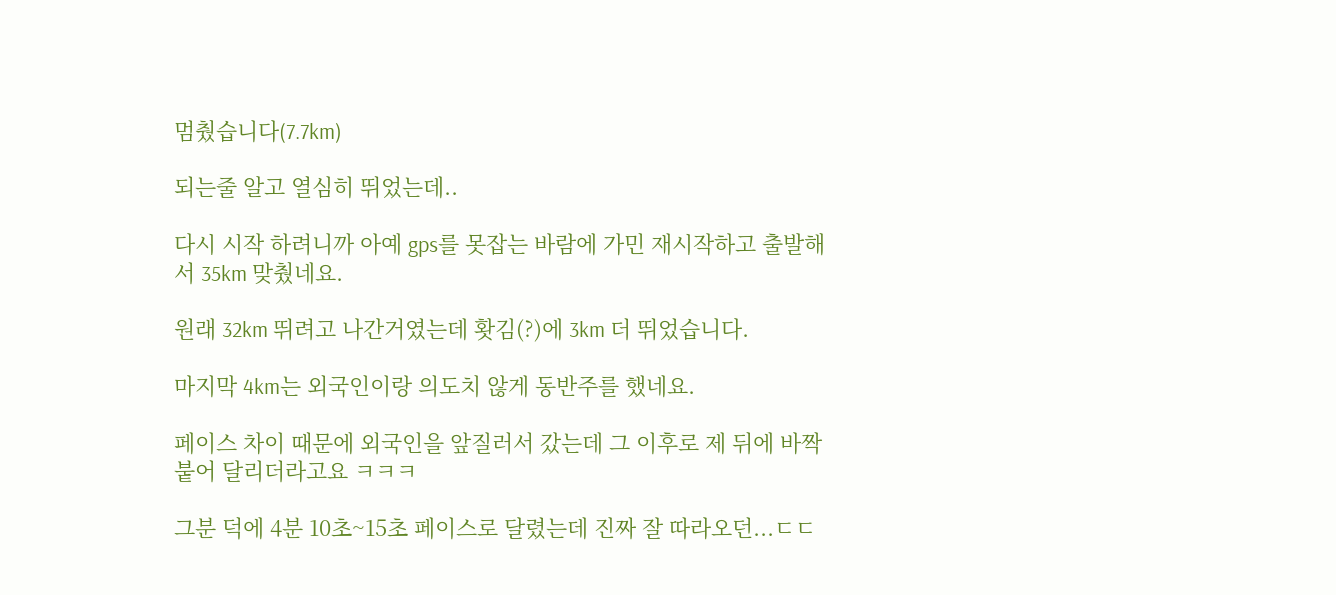멈췄습니다(7.7km)

되는줄 알고 열심히 뛰었는데..

다시 시작 하려니까 아예 gps를 못잡는 바람에 가민 재시작하고 출발해서 35km 맞췄네요.

원래 32km 뛰려고 나간거였는데 홧김(?)에 3km 더 뛰었습니다.

마지막 4km는 외국인이랑 의도치 않게 동반주를 했네요.

페이스 차이 때문에 외국인을 앞질러서 갔는데 그 이후로 제 뒤에 바짝 붙어 달리더라고요 ㅋㅋㅋ

그분 덕에 4분 10초~15초 페이스로 달렸는데 진짜 잘 따라오던...ㄷㄷ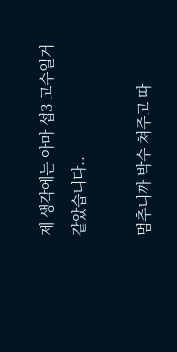제 생각에는 아마 섭3 고수일거 같았습니다..

멈추니까 박수 쳐주고 따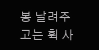봉 날려주고는 휙 사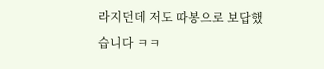라지던데 저도 따봉으로 보답했습니다 ㅋㅋ